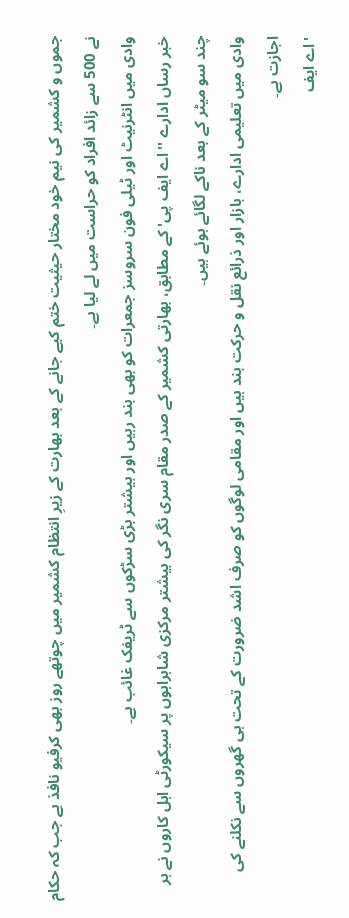جموں و کشمیر کی نیم خود مختار حیثیت ختم کیے جانے کے بعد بھارت کے زیرِ انتظام کشمیر میں چوتھے روز بھی کرفیو نافذ ہے جب کہ حکام نے 500 سے زائد افراد کو حراست میں لے لیا ہے۔
وادی میں انٹرنیٹ اور ٹیلی فون سروسز جمعرات کو بھی بند رہیں اور بیشتر بڑی سڑکوں سے ٹریفک غائب ہے۔
خبر رساں ادارے ''اے ایف پی' کے مطابق، بھارتی کشمیر کے صدر مقام سری نگر کی بیشتر مرکزی شاہراہوں پر سیکورٹی اہل کاروں نے ہر چند سو میٹر کے بعد ناکے لگائے ہوئے ہیں۔
وادی میں تعلیمی ادارے، بازار اور ذرائع نقل و حرکت بند ہیں اور مقامی لوگوں کو صرف اشد ضرورت کے تحت ہی گھروں سے نکلنے کی اجازت ہے۔
'اے ایف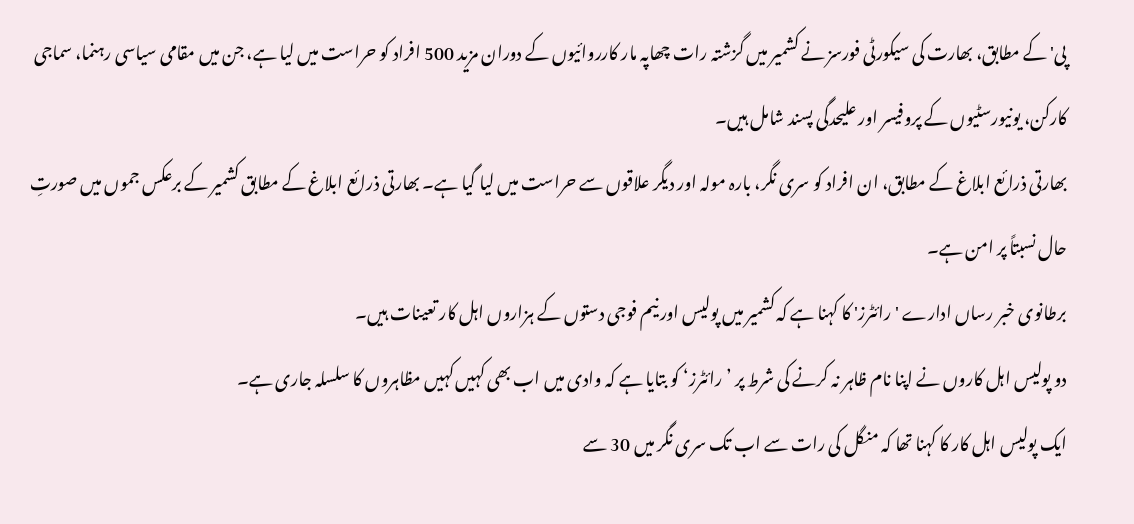پی' کے مطابق، بھارت کی سیکورٹی فورسز نے کشمیر میں گزشتہ رات چھاپہ مار کارروائیوں کے دوران مزید 500 افراد کو حراست میں لیا ہے، جن میں مقامی سیاسی رہنما، سماجی کارکن، یونیورسٹیوں کے پروفیسر اور علیحدگی پسند شامل ہیں۔
بھارتی ذرائع ابلاغ کے مطابق، ان افراد کو سری نگر، بارہ مولہ اور دیگر علاقوں سے حراست میں لیا گیا ہے۔ بھارتی ذرائع ابلاغ کے مطابق کشمیر کے برعکس جموں میں صورتِ حال نسبتاً پر امن ہے۔
برطانوی خبر رساں ادارے 'رائٹرز' کا کہنا ہے کہ کشمیر میں پولیس اور نیم فوجی دستوں کے ہزاروں اہل کار تعینات ہیں۔
دو پولیس اہل کاروں نے اپنا نام ظاہر نہ کرنے کی شرط پر ’رائٹرز‘ کو بتایا ہے کہ وادی میں اب بھی کہیں کہیں مظاہروں کا سلسلہ جاری ہے۔
ایک پولیس اہل کار کا کہنا تھا کہ منگل کی رات سے اب تک سری نگر میں 30 سے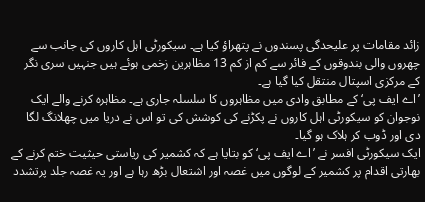زائد مقامات پر علیحدگی پسندوں نے پتھراؤ کیا ہے۔ سیکورٹی اہل کاروں کی جانب سے چھروں والی بندوقوں کے فائر سے کم از کم 13 مظاہرین زخمی ہوئے ہیں جنہیں سری نگر کے مرکزی اسپتال منتقل کیا گیا ہے۔
’اے ایف پی‘ کے مطابق وادی میں مظاہروں کا سلسلہ جاری ہے۔ مظاہرہ کرنے والے ایک نوجوان کو سیکورٹی اہل کاروں نے پکڑنے کی کوشش کی تو اس نے دریا میں چھلانگ لگا دی اور ڈوب کر ہلاک ہو گیا۔
ایک سیکورٹی افسر نے ’اے ایف پی‘ کو بتایا ہے کہ کشمیر کی ریاستی حیثیت ختم کرنے کے بھارتی اقدام پر کشمیر کے لوگوں میں غصہ اور اشتعال بڑھ رہا ہے اور یہ غصہ جلد پرتشدد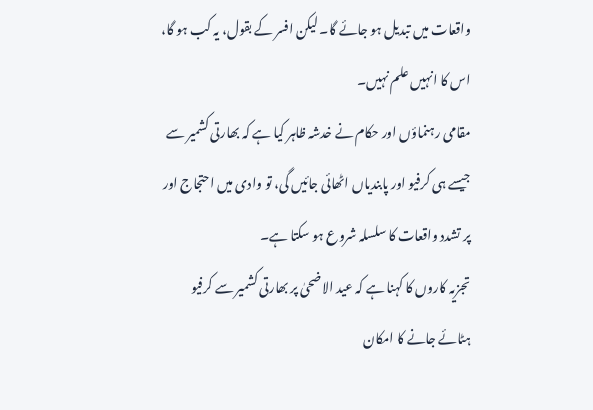واقعات میں تبدیل ہو جائے گا۔ لیکن افسر کے بقول، یہ کب ہو گا، اس کا انہیں علم نہیں۔
مقامی رہنماؤں اور حکام نے خدشہ ظاہر کیا ہے کہ بھارتی کشمیر سے جیسے ہی کرفیو اور پابندیاں اٹھائی جائیں گی، تو وادی میں احتجاج اور پر تشدد واقعات کا سلسلہ شروع ہو سکتا ہے۔
تجزیہ کاروں کا کہنا ہے کہ عید الاضحیٰ پر بھارتی کشمیر سے کرفیو ہٹائے جانے کا امکان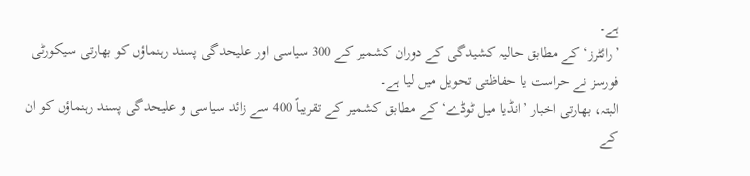ہے۔
’رائٹرز‘ کے مطابق حالیہ کشیدگی کے دوران کشمیر کے 300 سیاسی اور علیحدگی پسند رہنماؤں کو بھارتی سیکورٹی فورسز نے حراست یا حفاظتی تحویل میں لیا ہے۔
البتہ، بھارتی اخبار ’انڈیا میل ٹوڈے‘ کے مطابق کشمیر کے تقریباً 400 سے زائد سیاسی و علیحدگی پسند رہنماؤں کو ان کے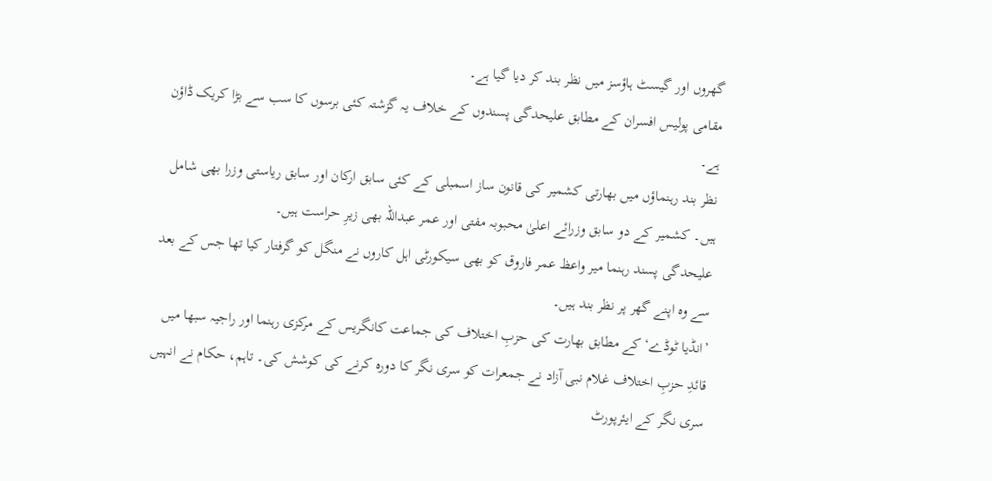گھروں اور گیسٹ ہاؤسز میں نظر بند کر دیا گیا ہے۔
مقامی پولیس افسران کے مطابق علیحدگی پسندوں کے خلاف یہ گزشتہ کئی برسوں کا سب سے بڑا کریک ڈاؤن ہے۔
نظر بند رہنماؤں میں بھارتی کشمیر کی قانون ساز اسمبلی کے کئی سابق ارکان اور سابق ریاستی وزرا بھی شامل ہیں۔ کشمیر کے دو سابق وزرائے اعلیٰ محبوبہ مفتی اور عمر عبداللہ بھی زیرِ حراست ہیں۔
علیحدگی پسند رہنما میر واعظ عمر فاروق کو بھی سیکورٹی اہل کاروں نے منگل کو گرفتار کیا تھا جس کے بعد سے وہ اپنے گھر پر نظر بند ہیں۔
’انڈیا ٹوڈے‘ کے مطابق بھارت کی حزبِ اختلاف کی جماعت کانگریس کے مرکزی رہنما اور راجیہ سبھا میں قائدِ حزبِ اختلاف غلام نبی آزاد نے جمعرات کو سری نگر کا دورہ کرنے کی کوشش کی۔ تاہم، حکام نے انہیں سری نگر کے ایئرپورٹ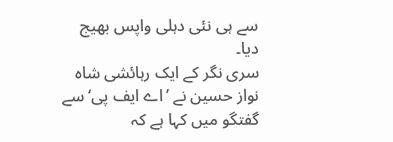سے ہی نئی دہلی واپس بھیج دیا۔
سری نگر کے ایک رہائشی شاہ نواز حسین نے ’اے ایف پی‘ سے گفتگو میں کہا ہے کہ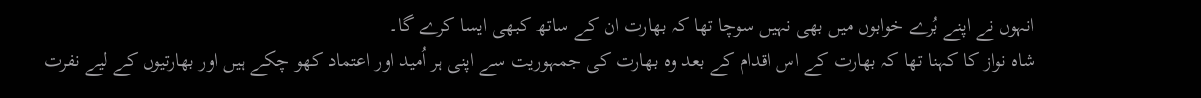انہوں نے اپنے بُرے خوابوں میں بھی نہیں سوچا تھا کہ بھارت ان کے ساتھ کبھی ایسا کرے گا۔
شاہ نواز کا کہنا تھا کہ بھارت کے اس اقدام کے بعد وہ بھارت کی جمہوریت سے اپنی ہر اُمید اور اعتماد کھو چکے ہیں اور بھارتیوں کے لیے نفرت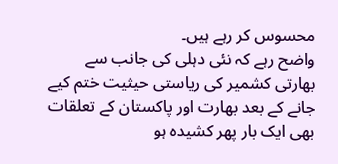محسوس کر رہے ہیں۔
واضح رہے کہ نئی دہلی کی جانب سے بھارتی کشمیر کی ریاستی حیثیت ختم کیے جانے کے بعد بھارت اور پاکستان کے تعلقات بھی ایک بار پھر کشیدہ ہو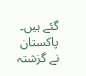گئے ہیں۔
پاکستان نے گزشتہ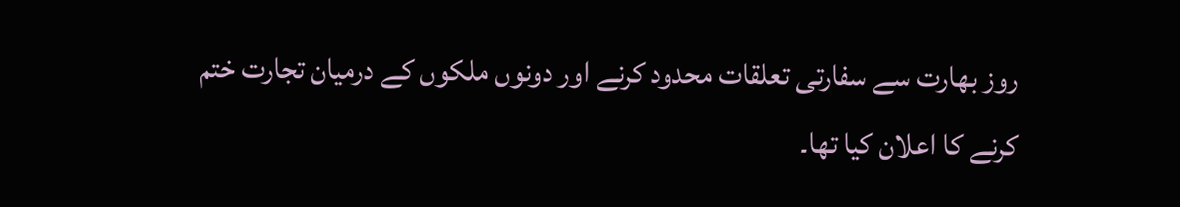روز بھارت سے سفارتی تعلقات محدود کرنے اور دونوں ملکوں کے درمیان تجارت ختم کرنے کا اعلان کیا تھا۔